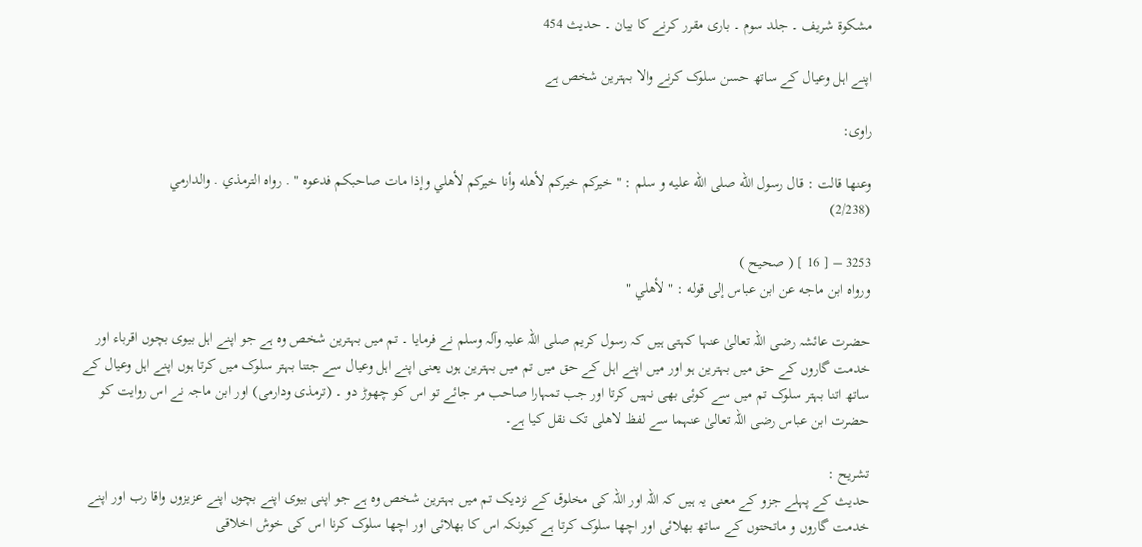مشکوۃ شریف ۔ جلد سوم ۔ باری مقرر کرنے کا بیان ۔ حدیث 454

اپنے اہل وعیال کے ساتھ حسن سلوک کرنے والا بہترین شخص ہے

راوی:

وعنها قالت : قال رسول الله صلى الله عليه و سلم : " خيركم خيركم لأهله وأنا خيركم لأهلي وإذا مات صاحبكم فدعوه " . رواه الترمذي . والدارمي
(2/238)

3253 – [ 16 ] ( صحيح )
ورواه ابن ماجه عن ابن عباس إلى قوله : " لأهلي "

حضرت عائشہ رضی اللہ تعالیٰ عنہا کہتی ہیں کہ رسول کریم صلی اللہ علیہ وآلہ وسلم نے فرمایا ۔ تم میں بہترین شخص وہ ہے جو اپنے اہل بیوی بچوں اقرباء اور خدمت گاروں کے حق میں بہترین ہو اور میں اپنے اہل کے حق میں تم میں بہترین ہوں یعنی اپنے اہل وعیال سے جتنا بہتر سلوک میں کرتا ہوں اپنے اہل وعیال کے ساتھ اتنا بہتر سلوک تم میں سے کوئی بھی نہیں کرتا اور جب تمہارا صاحب مر جائے تو اس کو چھوڑ دو ۔ (ترمذی ودارمی) اور ابن ماجہ نے اس روایت کو حضرت ابن عباس رضی اللہ تعالیٰ عنہما سے لفظ لاھلی تک نقل کیا ہے۔

تشریح :
حدیث کے پہلے جزو کے معنی یہ ہیں کہ اللہ اور اللہ کی مخلوق کے نزدیک تم میں بہترین شخص وہ ہے جو اپنی بیوی اپنے بچوں اپنے عزیزوں واقا رب اور اپنے خدمت گاروں و ماتحتوں کے ساتھ بھلائی اور اچھا سلوک کرتا ہے کیونکہ اس کا بھلائی اور اچھا سلوک کرنا اس کی خوش اخلاقی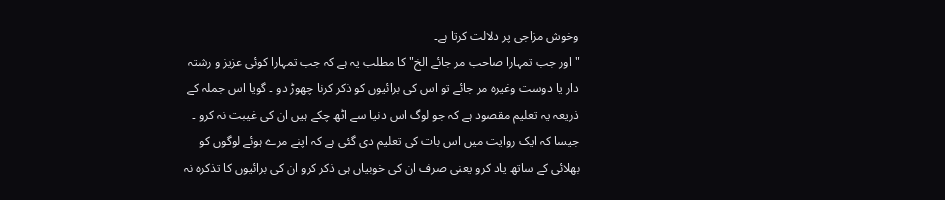وخوش مزاجی پر دلالت کرتا ہے۔
" اور جب تمہارا صاحب مر جائے الخ" کا مطلب یہ ہے کہ جب تمہارا کوئی عزیز و رشتہ دار یا دوست وغیرہ مر جائے تو اس کی برائیوں کو ذکر کرنا چھوڑ دو ۔ گویا اس جملہ کے ذریعہ یہ تعلیم مقصود ہے کہ جو لوگ اس دنیا سے اٹھ چکے ہیں ان کی غیبت نہ کرو ۔ جیسا کہ ایک روایت میں اس بات کی تعلیم دی گئی ہے کہ اپنے مرے ہوئے لوگوں کو بھلائی کے ساتھ یاد کرو یعنی صرف ان کی خوبیاں ہی ذکر کرو ان کی برائیوں کا تذکرہ نہ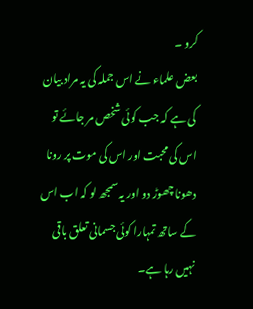کرو ۔
بعض علماء نے اس جملہ کی یہ مراد بیان کی ہے کہ جب کوئی شخص مر جائے تو اس کی محبت اور اس کی موت پر رونا دھونا چھوڑ دو اور یہ سمجھ لو کہ اب اس کے ساتھ تمہارا کوئی جسمانی تعلق باقی نہیں رہا ہے۔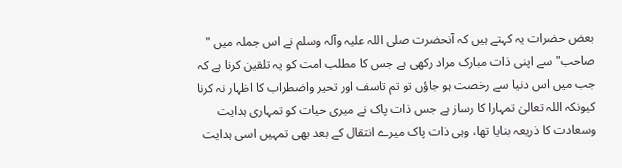بعض حضرات یہ کہتے ہیں کہ آنحضرت صلی اللہ علیہ وآلہ وسلم نے اس جملہ میں " صاحب" سے اپنی ذات مبارک مراد رکھی ہے جس کا مطلب امت کو یہ تلقین کرنا ہے کہ جب میں اس دنیا سے رخصت ہو جاؤں تو تم تاسف اور تحیر واضطراب کا اظہار نہ کرنا کیونکہ اللہ تعالیٰ تمہارا کا رساز ہے جس ذات پاک نے میری حیات کو تمہاری ہدایت وسعادت کا ذریعہ بنایا تھا، وہی ذات پاک میرے انتقال کے بعد بھی تمہیں اسی ہدایت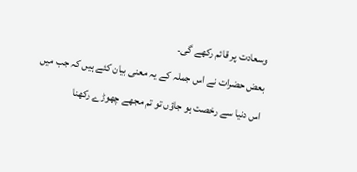وسعادت پر قائم رکھے گی۔
بعض حضرات نے اس جملہ کے یہ معنی بیان کئے ہیں کہ جب میں اس دنیا سے رخصت ہو جاؤں تو تم مجھے چھوڑے رکھنا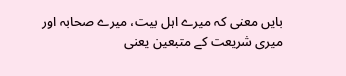بایں معنی کہ میرے اہل بیت، میرے صحابہ اور میری شریعت کے متبعین یعنی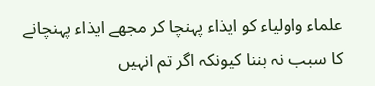علماء واولیاء کو ایذاء پہنچا کر مجھے ایذاء پہنچانے کا سبب نہ بننا کیونکہ اگر تم انہیں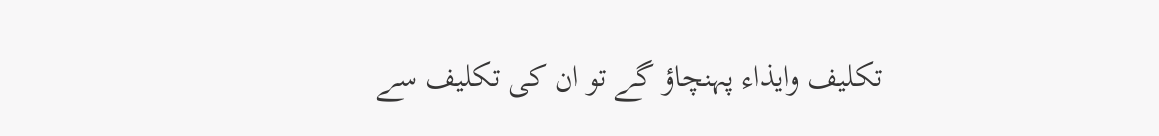تکلیف وایذاء پہنچاؤ گے تو ان کی تکلیف سے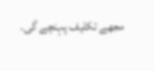مجھے تکلیف پہنچے گی۔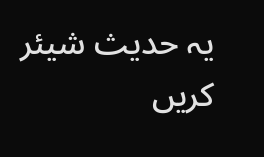یہ حدیث شیئر کریں